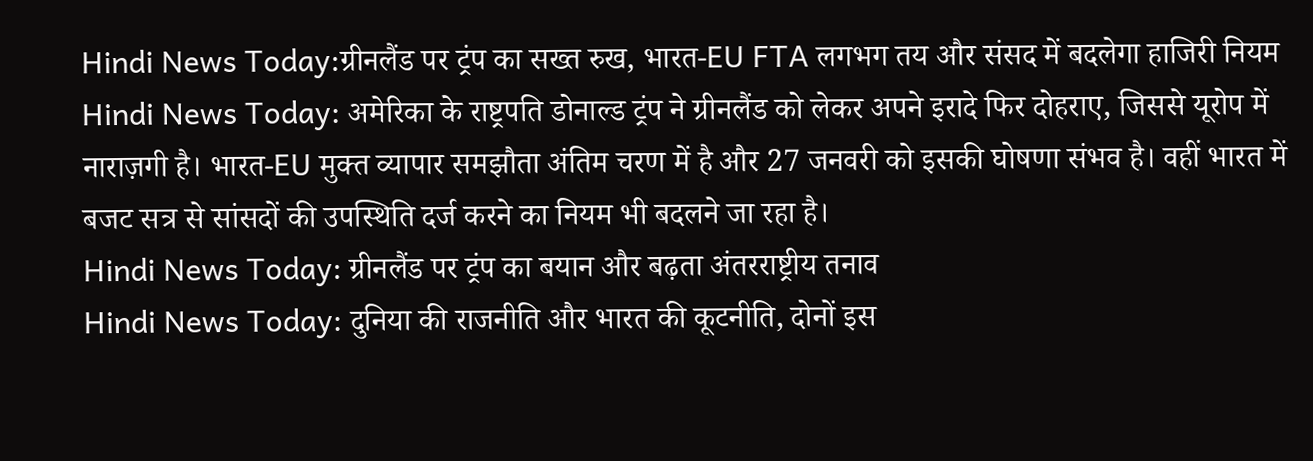Hindi News Today:ग्रीनलैंड पर ट्रंप का सख्त रुख, भारत-EU FTA लगभग तय और संसद में बदलेगा हाजिरी नियम
Hindi News Today: अमेरिका के राष्ट्रपति डोनाल्ड ट्रंप ने ग्रीनलैंड को लेकर अपने इरादे फिर दोहराए, जिससे यूरोप में नाराज़गी है। भारत-EU मुक्त व्यापार समझौता अंतिम चरण में है और 27 जनवरी को इसकी घोषणा संभव है। वहीं भारत में बजट सत्र से सांसदों की उपस्थिति दर्ज करने का नियम भी बदलने जा रहा है।
Hindi News Today: ग्रीनलैंड पर ट्रंप का बयान और बढ़ता अंतरराष्ट्रीय तनाव
Hindi News Today: दुनिया की राजनीति और भारत की कूटनीति, दोनों इस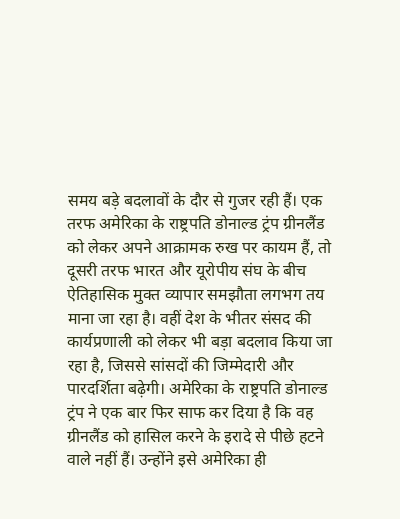समय बड़े बदलावों के दौर से गुजर रही हैं। एक तरफ अमेरिका के राष्ट्रपति डोनाल्ड ट्रंप ग्रीनलैंड को लेकर अपने आक्रामक रुख पर कायम हैं, तो दूसरी तरफ भारत और यूरोपीय संघ के बीच ऐतिहासिक मुक्त व्यापार समझौता लगभग तय माना जा रहा है। वहीं देश के भीतर संसद की कार्यप्रणाली को लेकर भी बड़ा बदलाव किया जा रहा है, जिससे सांसदों की जिम्मेदारी और पारदर्शिता बढ़ेगी। अमेरिका के राष्ट्रपति डोनाल्ड ट्रंप ने एक बार फिर साफ कर दिया है कि वह ग्रीनलैंड को हासिल करने के इरादे से पीछे हटने वाले नहीं हैं। उन्होंने इसे अमेरिका ही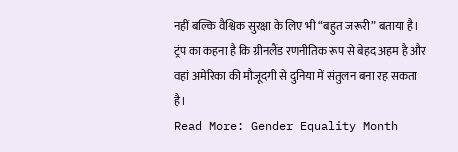नहीं बल्कि वैश्विक सुरक्षा के लिए भी “बहुत जरूरी” बताया है। ट्रंप का कहना है कि ग्रीनलैंड रणनीतिक रूप से बेहद अहम है और वहां अमेरिका की मौजूदगी से दुनिया में संतुलन बना रह सकता है।
Read More: Gender Equality Month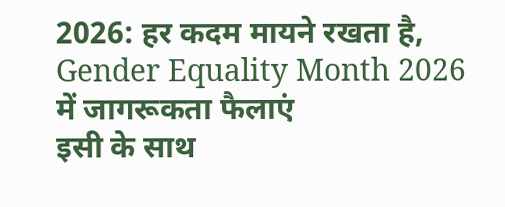2026: हर कदम मायने रखता है, Gender Equality Month 2026 में जागरूकता फैलाएं
इसी के साथ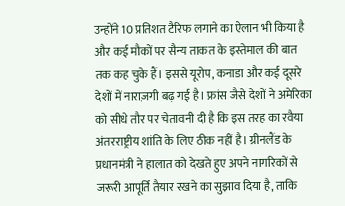उन्होंने 10 प्रतिशत टैरिफ लगाने का ऐलान भी किया है और कई मौकों पर सैन्य ताकत के इस्तेमाल की बात तक कह चुके हैं। इससे यूरोप, कनाडा और कई दूसरे देशों में नाराज़गी बढ़ गई है। फ्रांस जैसे देशों ने अमेरिका को सीधे तौर पर चेतावनी दी है कि इस तरह का रवैया अंतरराष्ट्रीय शांति के लिए ठीक नहीं है। ग्रीनलैंड के प्रधानमंत्री ने हालात को देखते हुए अपने नागरिकों से जरूरी आपूर्ति तैयार रखने का सुझाव दिया है, ताकि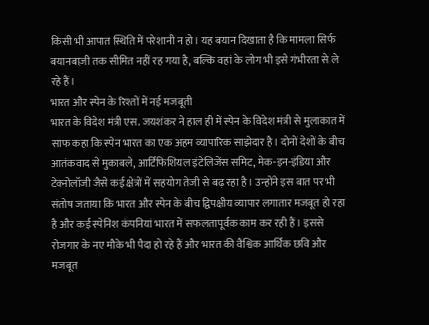किसी भी आपात स्थिति में परेशानी न हो। यह बयान दिखाता है कि मामला सिर्फ बयानबाज़ी तक सीमित नहीं रह गया है, बल्कि वहां के लोग भी इसे गंभीरता से ले रहे हैं।
भारत और स्पेन के रिश्तों में नई मजबूती
भारत के विदेश मंत्री एस. जयशंकर ने हाल ही में स्पेन के विदेश मंत्री से मुलाकात में साफ कहा कि स्पेन भारत का एक अहम व्यापारिक साझेदार है। दोनों देशों के बीच आतंकवाद से मुकाबले, आर्टिफिशियल इंटेलिजेंस समिट, मेक-इन-इंडिया और टेक्नोलॉजी जैसे कई क्षेत्रों में सहयोग तेजी से बढ़ रहा है। उन्होंने इस बात पर भी संतोष जताया कि भारत और स्पेन के बीच द्विपक्षीय व्यापार लगातार मजबूत हो रहा है और कई स्पेनिश कंपनियां भारत में सफलतापूर्वक काम कर रही हैं। इससे रोजगार के नए मौके भी पैदा हो रहे हैं और भारत की वैश्विक आर्थिक छवि और मजबूत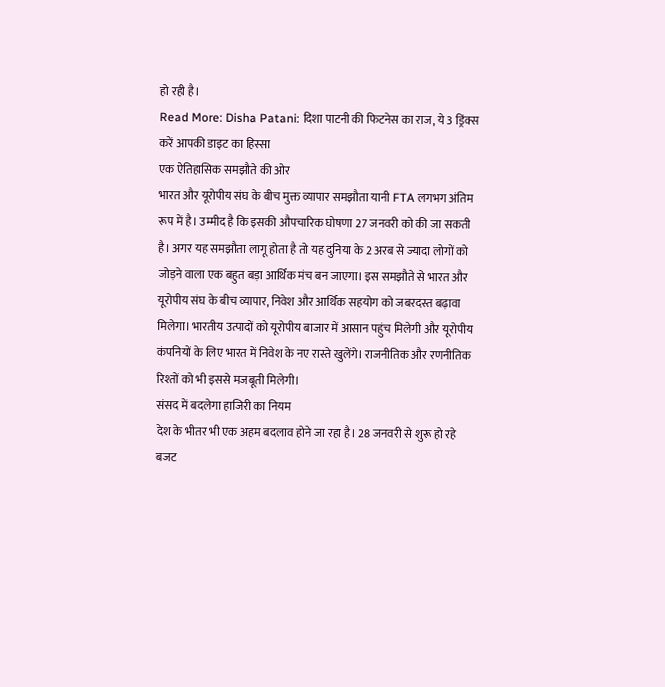हो रही है।
Read More: Disha Patani: दिशा पाटनी की फिटनेस का राज, ये 3 ड्रिंक्स करें आपकी डाइट का हिस्सा
एक ऐतिहासिक समझौते की ओर
भारत और यूरोपीय संघ के बीच मुक्त व्यापार समझौता यानी FTA लगभग अंतिम रूप में है। उम्मीद है कि इसकी औपचारिक घोषणा 27 जनवरी को की जा सकती है। अगर यह समझौता लागू होता है तो यह दुनिया के 2 अरब से ज्यादा लोगों को जोड़ने वाला एक बहुत बड़ा आर्थिक मंच बन जाएगा। इस समझौते से भारत और यूरोपीय संघ के बीच व्यापार, निवेश और आर्थिक सहयोग को जबरदस्त बढ़ावा मिलेगा। भारतीय उत्पादों को यूरोपीय बाजार में आसान पहुंच मिलेगी और यूरोपीय कंपनियों के लिए भारत में निवेश के नए रास्ते खुलेंगे। राजनीतिक और रणनीतिक रिश्तों को भी इससे मजबूती मिलेगी।
संसद में बदलेगा हाजिरी का नियम
देश के भीतर भी एक अहम बदलाव होने जा रहा है। 28 जनवरी से शुरू हो रहे बजट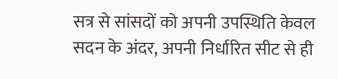सत्र से सांसदों को अपनी उपस्थिति केवल सदन के अंदर, अपनी निर्धारित सीट से ही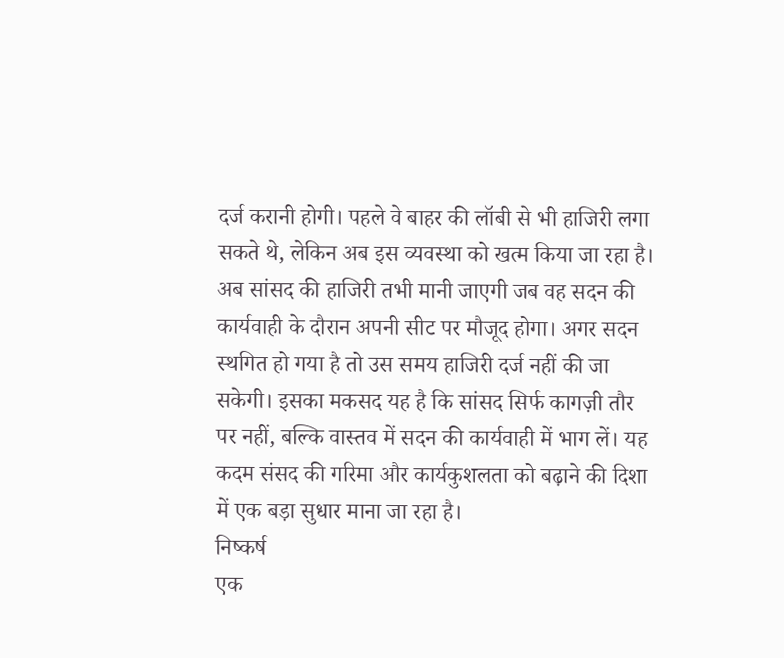दर्ज करानी होगी। पहले वे बाहर की लॉबी से भी हाजिरी लगा सकते थे, लेकिन अब इस व्यवस्था को खत्म किया जा रहा है। अब सांसद की हाजिरी तभी मानी जाएगी जब वह सदन की कार्यवाही के दौरान अपनी सीट पर मौजूद होगा। अगर सदन स्थगित हो गया है तो उस समय हाजिरी दर्ज नहीं की जा सकेगी। इसका मकसद यह है कि सांसद सिर्फ कागज़ी तौर पर नहीं, बल्कि वास्तव में सदन की कार्यवाही में भाग लें। यह कदम संसद की गरिमा और कार्यकुशलता को बढ़ाने की दिशा में एक बड़ा सुधार माना जा रहा है।
निष्कर्ष
एक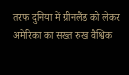तरफ दुनिया में ग्रीनलैंड को लेकर अमेरिका का सख्त रुख वैश्विक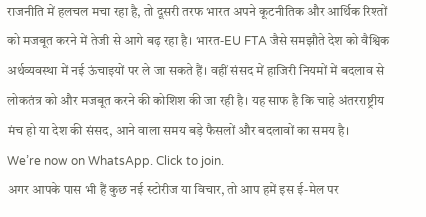राजनीति में हलचल मचा रहा है, तो दूसरी तरफ भारत अपने कूटनीतिक और आर्थिक रिश्तों को मजबूत करने में तेजी से आगे बढ़ रहा है। भारत-EU FTA जैसे समझौते देश को वैश्विक अर्थव्यवस्था में नई ऊंचाइयों पर ले जा सकते हैं। वहीं संसद में हाजिरी नियमों में बदलाव से लोकतंत्र को और मजबूत करने की कोशिश की जा रही है। यह साफ है कि चाहे अंतरराष्ट्रीय मंच हो या देश की संसद, आने वाला समय बड़े फैसलों और बदलावों का समय है।
We’re now on WhatsApp. Click to join.
अगर आपके पास भी हैं कुछ नई स्टोरीज या विचार, तो आप हमें इस ई-मेल पर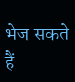भेज सकते हैं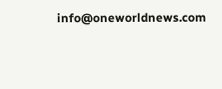info@oneworldnews.com